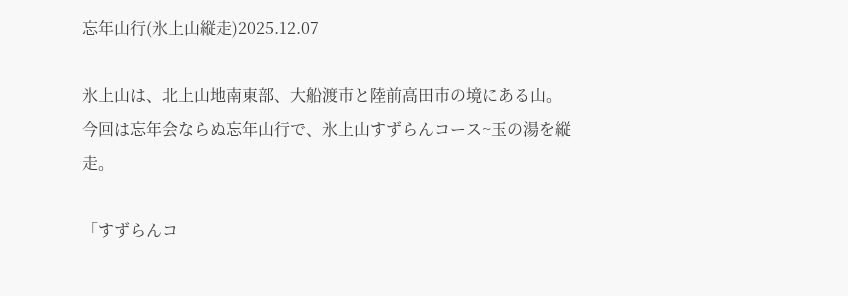忘年山行(氷上山縦走)2025.12.07

氷上山は、北上山地南東部、大船渡市と陸前高田市の境にある山。
今回は忘年会ならぬ忘年山行で、氷上山すずらんコース~玉の湯を縦走。

「すずらんコ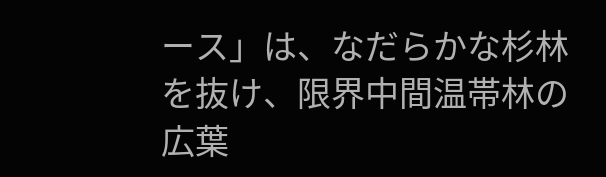ース」は、なだらかな杉林を抜け、限界中間温帯林の広葉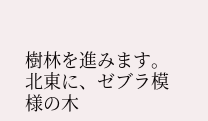樹林を進みます。
北東に、ゼブラ模様の木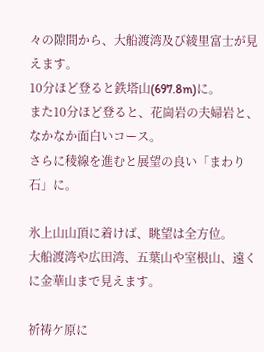々の隙間から、大船渡湾及び綾里富士が見えます。
10分ほど登ると鉄塔山(697.8m)に。
また10分ほど登ると、花崗岩の夫婦岩と、なかなか面白いコース。
さらに稜線を進むと展望の良い「まわり石」に。

氷上山山頂に着けば、眺望は全方位。
大船渡湾や広田湾、五葉山や室根山、遠くに金華山まで見えます。

祈祷ケ原に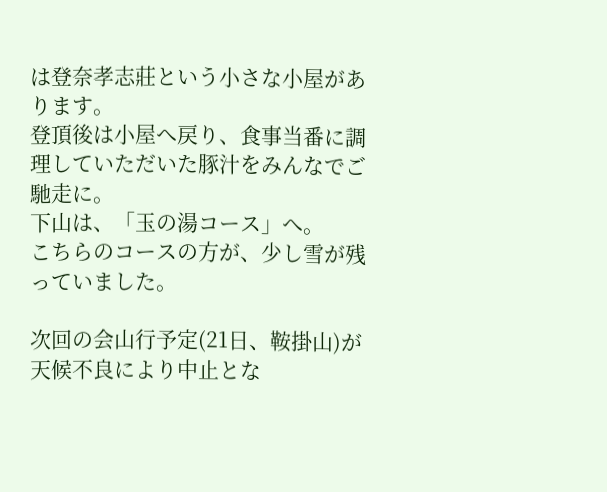は登奈孝志莊という小さな小屋があります。
登頂後は小屋へ戻り、食事当番に調理していただいた豚汁をみんなでご馳走に。
下山は、「玉の湯コース」へ。
こちらのコースの方が、少し雪が残っていました。

次回の会山行予定(21日、鞍掛山)が天候不良により中止とな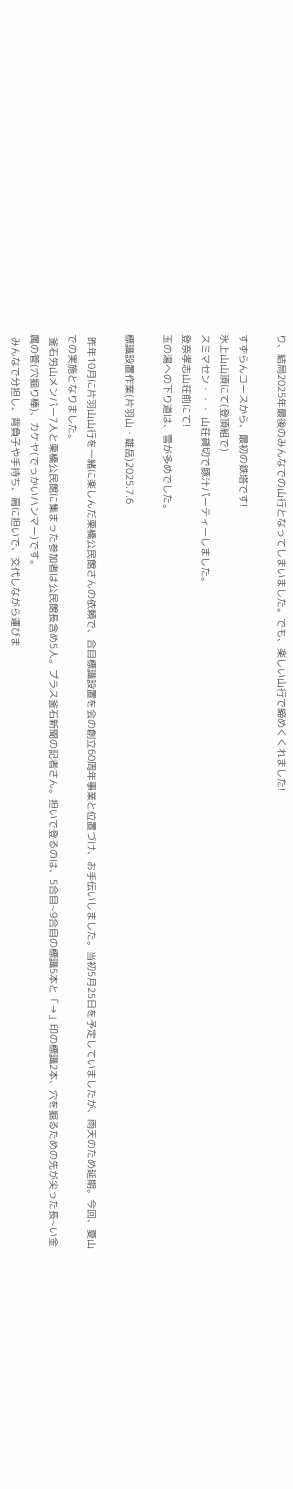り、結局2025年最後のみんなでの山行となってしまいました。でも、楽しい山行で締めくくれました!

すずらんコースから、最初の鉄塔です!
氷上山山頂にて(登頂組で)
スミマセン・・・ 山荘貸切で豚汁パーティーしました。
登奈孝志山荘前にて!
玉の湯への下り道は、雪が多めでした。

標識設置作業(片羽山・雄岳)2025.7.6

 昨年10月に片羽山山行を一緒に楽しんだ栗橋公民館さんの依頼で、合目標識設置を会の創立60周年事業と位置づけ、お手伝いしました。当初5月25日を予定していましたが、雨天のため延期。今回、夏山での実施となりました。
 釜石労山メンバー7人と栗橋公民館に集まった参加者は公民館長含め5人。プラス釜石新聞の記者さん。担いで登るのは、5合目~9合目の標識5本と「→」印の標識2本、穴を掘るための先が尖った長~い金属の管(穴掘り棒)、カケヤ(でっかいハンマー)です。
 みんなで分担し、背負子や手持ち、肩に担いで、交代しながら運びま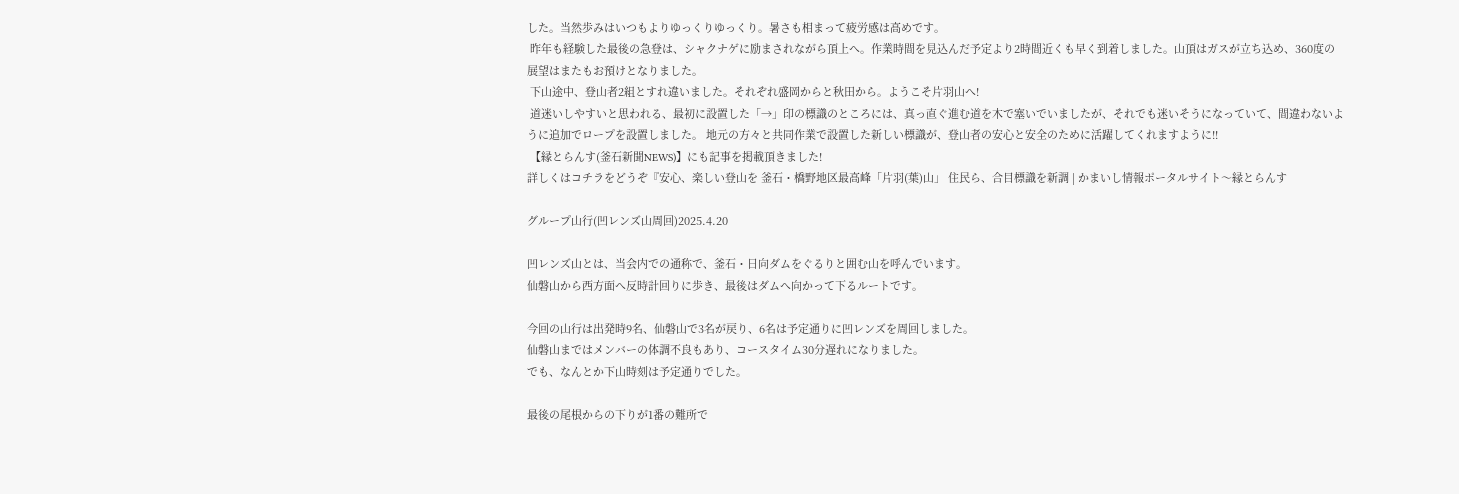した。当然歩みはいつもよりゆっくりゆっくり。暑さも相まって疲労感は高めです。
 昨年も経験した最後の急登は、シャクナゲに励まされながら頂上へ。作業時間を見込んだ予定より2時間近くも早く到着しました。山頂はガスが立ち込め、360度の展望はまたもお預けとなりました。
 下山途中、登山者2組とすれ違いました。それぞれ盛岡からと秋田から。ようこそ片羽山へ!
 道迷いしやすいと思われる、最初に設置した「→」印の標識のところには、真っ直ぐ進む道を木で塞いでいましたが、それでも迷いそうになっていて、間違わないように追加でロープを設置しました。 地元の方々と共同作業で設置した新しい標識が、登山者の安心と安全のために活躍してくれますように!!
 【縁とらんす(釜石新聞NEWS)】にも記事を掲載頂きました!
詳しくはコチラをどうぞ『安心、楽しい登山を 釜石・橋野地区最高峰「片羽(葉)山」 住民ら、合目標識を新調 | かまいし情報ポータルサイト〜縁とらんす

グループ山行(凹レンズ山周回)2025.4.20

凹レンズ山とは、当会内での通称で、釜石・日向ダムをぐるりと囲む山を呼んでいます。
仙磐山から西方面へ反時計回りに歩き、最後はダムへ向かって下るルートです。

今回の山行は出発時9名、仙磐山で3名が戻り、6名は予定通りに凹レンズを周回しました。
仙磐山まではメンバーの体調不良もあり、コースタイム30分遅れになりました。
でも、なんとか下山時刻は予定通りでした。

最後の尾根からの下りが1番の難所で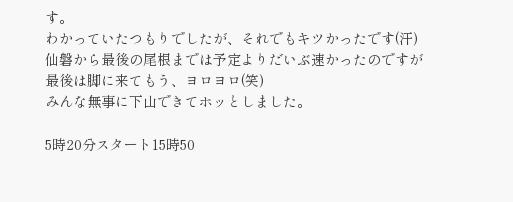す。
わかっていたつもりでしたが、それでもキツかったです(汗)
仙磐から最後の尾根までは予定よりだいぶ速かったのですが
最後は脚に来てもう、ヨロヨロ(笑)
みんな無事に下山できてホッとしました。

5時20分スタート15時50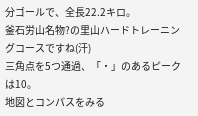分ゴールで、全長22.2キロ。
釜石労山名物?の里山ハードトレーニングコースですね(汗)
三角点を5つ通過、「・」のあるピークは10。
地図とコンパスをみる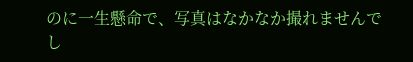のに一生懸命で、写真はなかなか撮れませんでし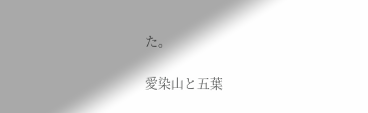た。

愛染山と五葉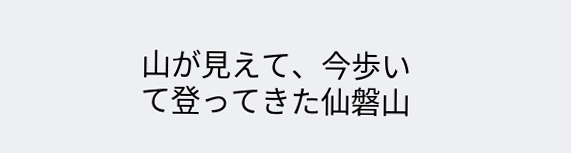山が見えて、今歩いて登ってきた仙磐山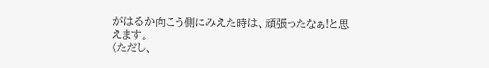がはるか向こう側にみえた時は、頑張ったなぁ!と思えます。
(ただし、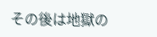その後は地獄の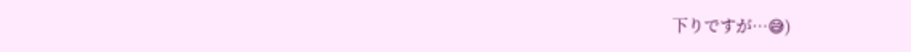下りですが…😅)